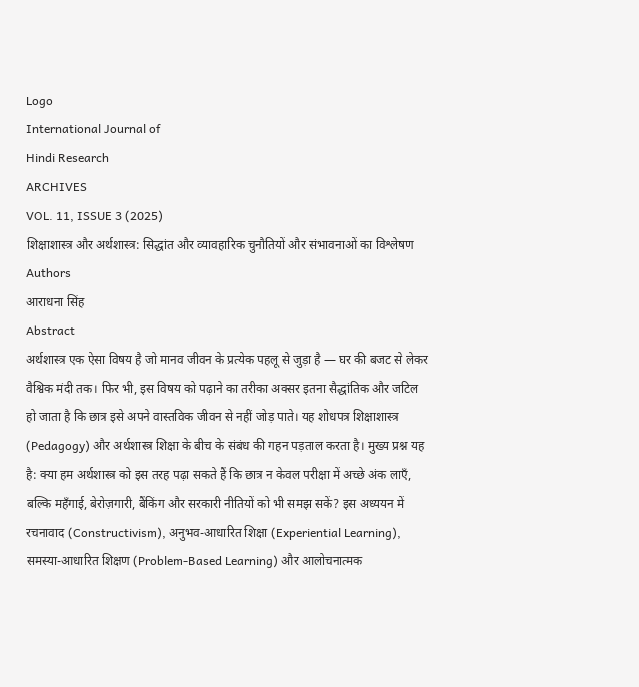Logo
International Journal of
Hindi Research
ARCHIVES
VOL. 11, ISSUE 3 (2025)
शिक्षाशास्त्र और अर्थशास्त्र: सिद्धांत और व्यावहारिक चुनौतियों और संभावनाओं का विश्लेषण
Authors
आराधना सिंह
Abstract
अर्थशास्त्र एक ऐसा विषय है जो मानव जीवन के प्रत्येक पहलू से जुड़ा है — घर की बजट से लेकर वैश्विक मंदी तक। फिर भी, इस विषय को पढ़ाने का तरीका अक्सर इतना सैद्धांतिक और जटिल हो जाता है कि छात्र इसे अपने वास्तविक जीवन से नहीं जोड़ पाते। यह शोधपत्र शिक्षाशास्त्र (Pedagogy) और अर्थशास्त्र शिक्षा के बीच के संबंध की गहन पड़ताल करता है। मुख्य प्रश्न यह है: क्या हम अर्थशास्त्र को इस तरह पढ़ा सकते हैं कि छात्र न केवल परीक्षा में अच्छे अंक लाएँ, बल्कि महँगाई, बेरोज़गारी, बैंकिंग और सरकारी नीतियों को भी समझ सकें? इस अध्ययन में रचनावाद (Constructivism), अनुभव-आधारित शिक्षा (Experiential Learning), समस्या-आधारित शिक्षण (Problem-Based Learning) और आलोचनात्मक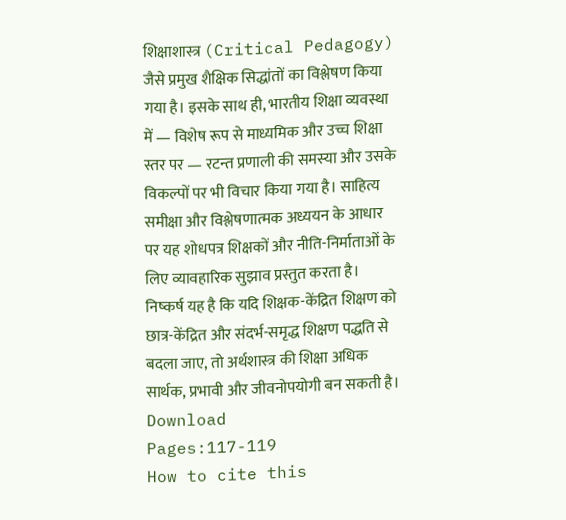शिक्षाशास्त्र (Critical Pedagogy) जैसे प्रमुख शैक्षिक सिद्धांतों का विश्लेषण किया गया है। इसके साथ ही, भारतीय शिक्षा व्यवस्था में — विशेष रूप से माध्यमिक और उच्च शिक्षा स्तर पर — रटन्त प्रणाली की समस्या और उसके विकल्पों पर भी विचार किया गया है। साहित्य समीक्षा और विश्लेषणात्मक अध्ययन के आधार पर यह शोधपत्र शिक्षकों और नीति-निर्माताओं के लिए व्यावहारिक सुझाव प्रस्तुत करता है। निष्कर्ष यह है कि यदि शिक्षक-केंद्रित शिक्षण को छात्र-केंद्रित और संदर्भ-समृद्ध शिक्षण पद्धति से बदला जाए, तो अर्थशास्त्र की शिक्षा अधिक सार्थक, प्रभावी और जीवनोपयोगी बन सकती है।
Download
Pages:117-119
How to cite this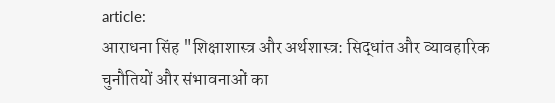article:
आराधना सिंह "शिक्षाशास्त्र और अर्थशास्त्र: सिद्धांत और व्यावहारिक चुनौतियों और संभावनाओं का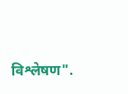विश्लेषण".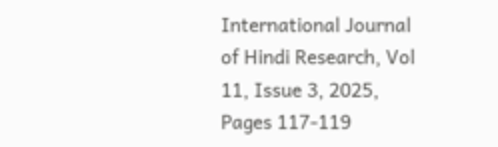International Journal of Hindi Research, Vol 11, Issue 3, 2025, Pages 117-119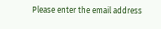Please enter the email address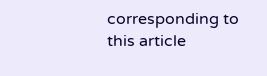corresponding to this article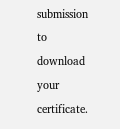submission to download your certificate.